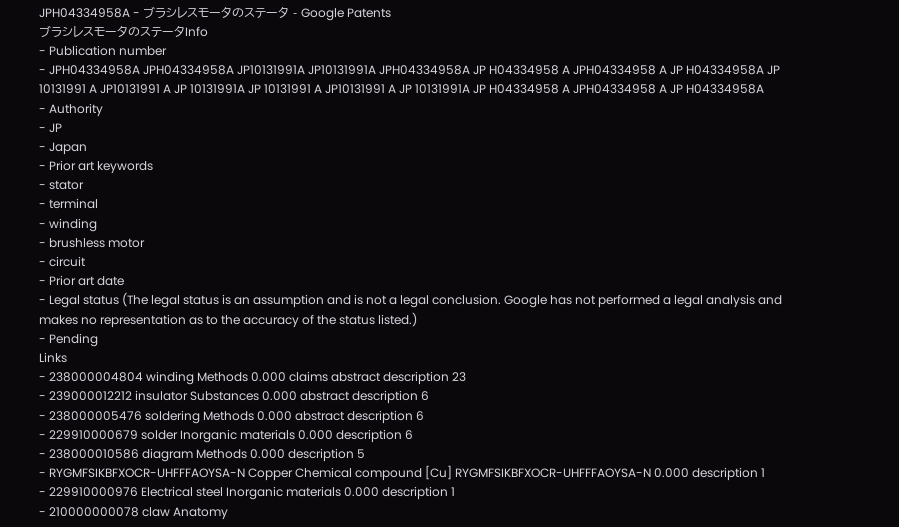JPH04334958A - ブラシレスモータのステータ - Google Patents
ブラシレスモータのステータInfo
- Publication number
- JPH04334958A JPH04334958A JP10131991A JP10131991A JPH04334958A JP H04334958 A JPH04334958 A JP H04334958A JP 10131991 A JP10131991 A JP 10131991A JP 10131991 A JP10131991 A JP 10131991A JP H04334958 A JPH04334958 A JP H04334958A
- Authority
- JP
- Japan
- Prior art keywords
- stator
- terminal
- winding
- brushless motor
- circuit
- Prior art date
- Legal status (The legal status is an assumption and is not a legal conclusion. Google has not performed a legal analysis and makes no representation as to the accuracy of the status listed.)
- Pending
Links
- 238000004804 winding Methods 0.000 claims abstract description 23
- 239000012212 insulator Substances 0.000 abstract description 6
- 238000005476 soldering Methods 0.000 abstract description 6
- 229910000679 solder Inorganic materials 0.000 description 6
- 238000010586 diagram Methods 0.000 description 5
- RYGMFSIKBFXOCR-UHFFFAOYSA-N Copper Chemical compound [Cu] RYGMFSIKBFXOCR-UHFFFAOYSA-N 0.000 description 1
- 229910000976 Electrical steel Inorganic materials 0.000 description 1
- 210000000078 claw Anatomy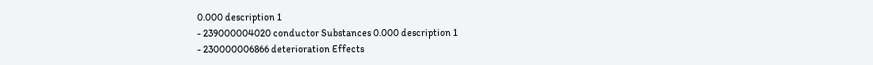0.000 description 1
- 239000004020 conductor Substances 0.000 description 1
- 230000006866 deterioration Effects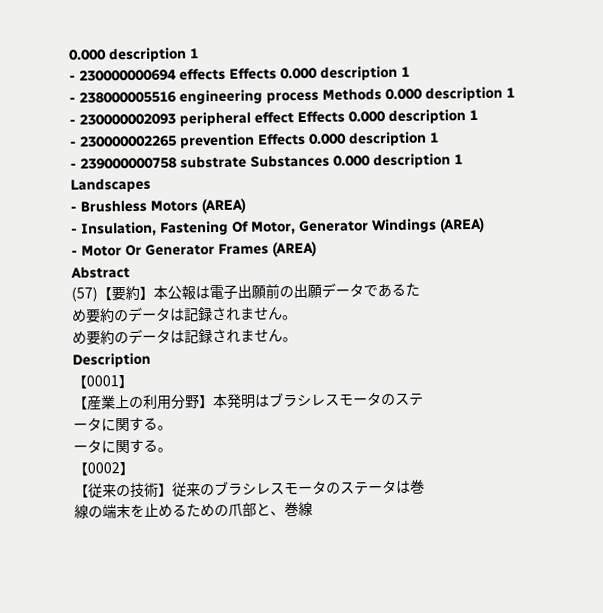0.000 description 1
- 230000000694 effects Effects 0.000 description 1
- 238000005516 engineering process Methods 0.000 description 1
- 230000002093 peripheral effect Effects 0.000 description 1
- 230000002265 prevention Effects 0.000 description 1
- 239000000758 substrate Substances 0.000 description 1
Landscapes
- Brushless Motors (AREA)
- Insulation, Fastening Of Motor, Generator Windings (AREA)
- Motor Or Generator Frames (AREA)
Abstract
(57)【要約】本公報は電子出願前の出願データであるた
め要約のデータは記録されません。
め要約のデータは記録されません。
Description
【0001】
【産業上の利用分野】本発明はブラシレスモータのステ
ータに関する。
ータに関する。
【0002】
【従来の技術】従来のブラシレスモータのステータは巻
線の端末を止めるための爪部と、巻線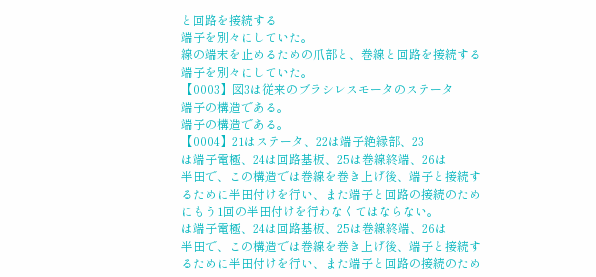と回路を接続する
端子を別々にしていた。
線の端末を止めるための爪部と、巻線と回路を接続する
端子を別々にしていた。
【0003】図3は従来のブラシレスモータのステータ
端子の構造である。
端子の構造である。
【0004】21はステータ、22は端子絶縁部、23
は端子電極、24は回路基板、25は巻線終端、26は
半田で、この構造では巻線を巻き上げ後、端子と接続す
るために半田付けを行い、また端子と回路の接続のため
にもう1回の半田付けを行わなくてはならない。
は端子電極、24は回路基板、25は巻線終端、26は
半田で、この構造では巻線を巻き上げ後、端子と接続す
るために半田付けを行い、また端子と回路の接続のため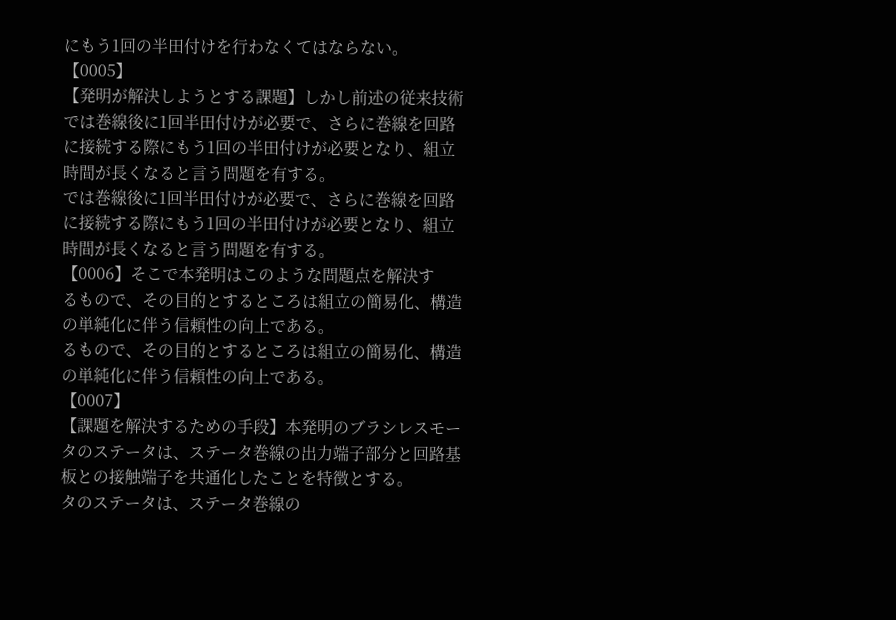にもう1回の半田付けを行わなくてはならない。
【0005】
【発明が解決しようとする課題】しかし前述の従来技術
では巻線後に1回半田付けが必要で、さらに巻線を回路
に接続する際にもう1回の半田付けが必要となり、組立
時間が長くなると言う問題を有する。
では巻線後に1回半田付けが必要で、さらに巻線を回路
に接続する際にもう1回の半田付けが必要となり、組立
時間が長くなると言う問題を有する。
【0006】そこで本発明はこのような問題点を解決す
るもので、その目的とするところは組立の簡易化、構造
の単純化に伴う信頼性の向上である。
るもので、その目的とするところは組立の簡易化、構造
の単純化に伴う信頼性の向上である。
【0007】
【課題を解決するための手段】本発明のブラシレスモー
タのステータは、ステータ巻線の出力端子部分と回路基
板との接触端子を共通化したことを特徴とする。
タのステータは、ステータ巻線の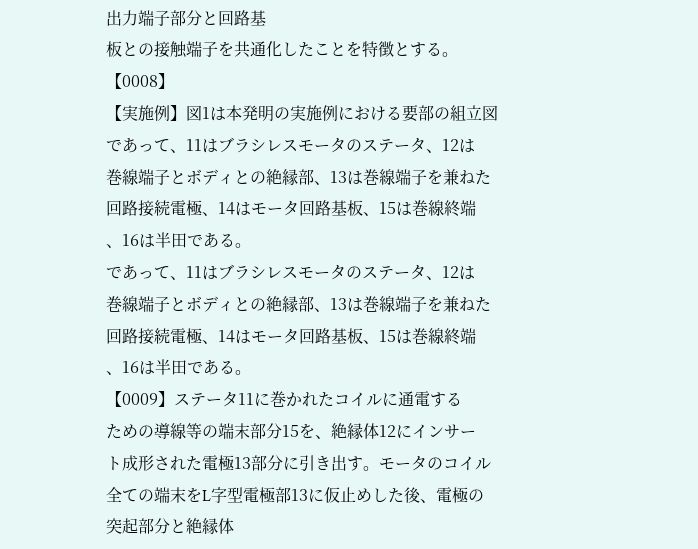出力端子部分と回路基
板との接触端子を共通化したことを特徴とする。
【0008】
【実施例】図1は本発明の実施例における要部の組立図
であって、11はブラシレスモータのステータ、12は
巻線端子とボディとの絶縁部、13は巻線端子を兼ねた
回路接続電極、14はモータ回路基板、15は巻線終端
、16は半田である。
であって、11はブラシレスモータのステータ、12は
巻線端子とボディとの絶縁部、13は巻線端子を兼ねた
回路接続電極、14はモータ回路基板、15は巻線終端
、16は半田である。
【0009】ステータ11に巻かれたコイルに通電する
ための導線等の端末部分15を、絶縁体12にインサー
ト成形された電極13部分に引き出す。モータのコイル
全ての端末をL字型電極部13に仮止めした後、電極の
突起部分と絶縁体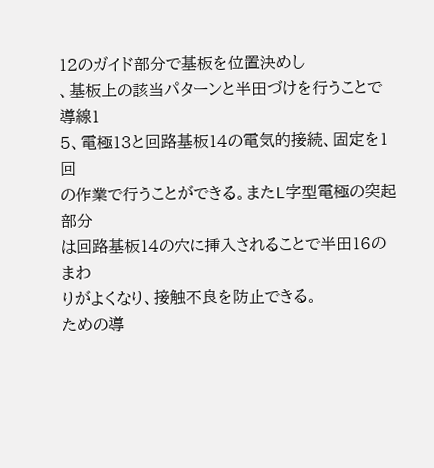12のガイド部分で基板を位置決めし
、基板上の該当パターンと半田づけを行うことで導線1
5、電極13と回路基板14の電気的接続、固定を1回
の作業で行うことができる。またL字型電極の突起部分
は回路基板14の穴に挿入されることで半田16のまわ
りがよくなり、接触不良を防止できる。
ための導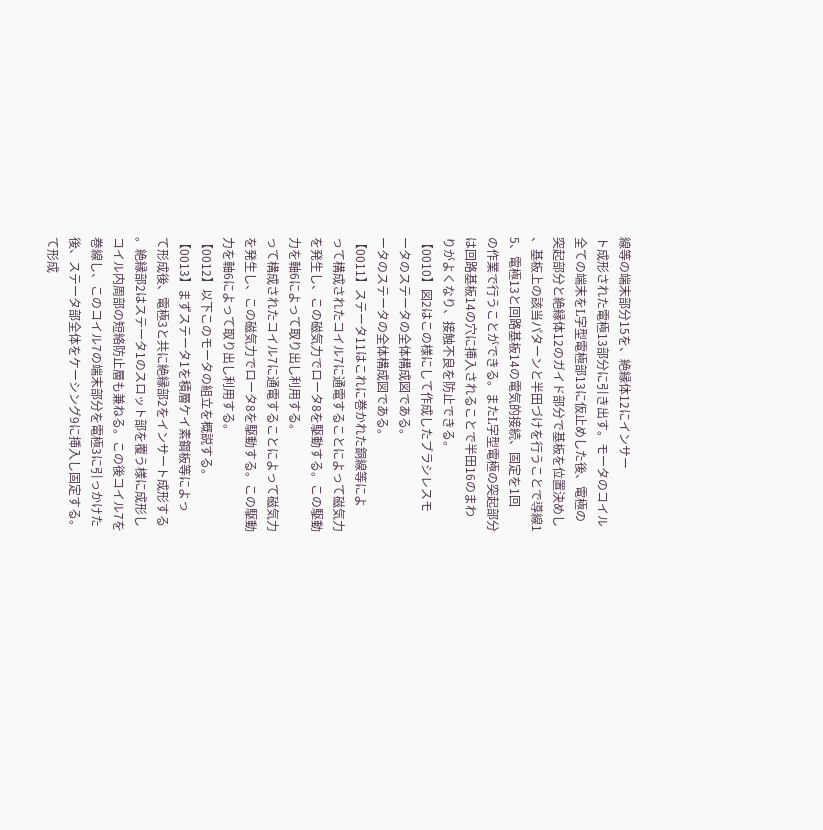線等の端末部分15を、絶縁体12にインサー
ト成形された電極13部分に引き出す。モータのコイル
全ての端末をL字型電極部13に仮止めした後、電極の
突起部分と絶縁体12のガイド部分で基板を位置決めし
、基板上の該当パターンと半田づけを行うことで導線1
5、電極13と回路基板14の電気的接続、固定を1回
の作業で行うことができる。またL字型電極の突起部分
は回路基板14の穴に挿入されることで半田16のまわ
りがよくなり、接触不良を防止できる。
【0010】図2はこの様にして作成したブラシレスモ
ータのステータの全体構成図である。
ータのステータの全体構成図である。
【0011】ステータ11はこれに巻かれた銅線等によ
って構成されたコイル7に通電することによって磁気力
を発生し、この磁気力でロータ8を駆動する。この駆動
力を軸6によって取り出し利用する。
って構成されたコイル7に通電することによって磁気力
を発生し、この磁気力でロータ8を駆動する。この駆動
力を軸6によって取り出し利用する。
【0012】以下このモータの組立を概説する。
【0013】まずステータ1を積層ケイ素鋼板等によっ
て形成後、電極3と共に絶縁部2をインサート成形する
。絶縁部2はステータ1のスロット部を覆う様に成形し
コイル内周部の短絡防止層も兼ねる。この後コイル7を
巻線し、このコイル7の端末部分を電極3に引っかけた
後、ステータ部全体をケーシング9に挿入し固定する。
て形成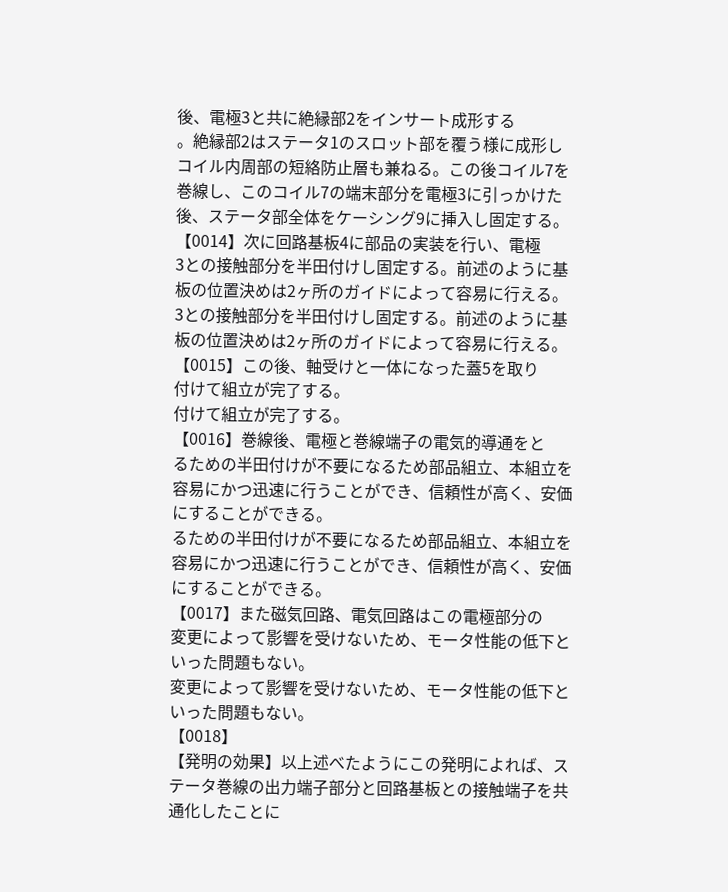後、電極3と共に絶縁部2をインサート成形する
。絶縁部2はステータ1のスロット部を覆う様に成形し
コイル内周部の短絡防止層も兼ねる。この後コイル7を
巻線し、このコイル7の端末部分を電極3に引っかけた
後、ステータ部全体をケーシング9に挿入し固定する。
【0014】次に回路基板4に部品の実装を行い、電極
3との接触部分を半田付けし固定する。前述のように基
板の位置決めは2ヶ所のガイドによって容易に行える。
3との接触部分を半田付けし固定する。前述のように基
板の位置決めは2ヶ所のガイドによって容易に行える。
【0015】この後、軸受けと一体になった蓋5を取り
付けて組立が完了する。
付けて組立が完了する。
【0016】巻線後、電極と巻線端子の電気的導通をと
るための半田付けが不要になるため部品組立、本組立を
容易にかつ迅速に行うことができ、信頼性が高く、安価
にすることができる。
るための半田付けが不要になるため部品組立、本組立を
容易にかつ迅速に行うことができ、信頼性が高く、安価
にすることができる。
【0017】また磁気回路、電気回路はこの電極部分の
変更によって影響を受けないため、モータ性能の低下と
いった問題もない。
変更によって影響を受けないため、モータ性能の低下と
いった問題もない。
【0018】
【発明の効果】以上述べたようにこの発明によれば、ス
テータ巻線の出力端子部分と回路基板との接触端子を共
通化したことに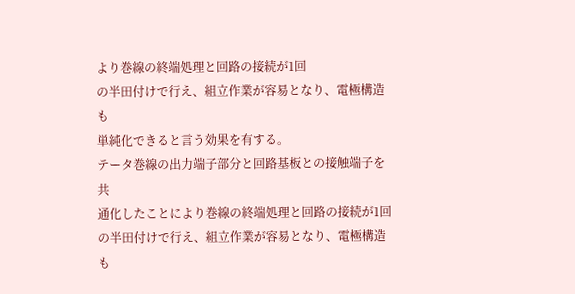より巻線の終端処理と回路の接続が1回
の半田付けで行え、組立作業が容易となり、電極構造も
単純化できると言う効果を有する。
テータ巻線の出力端子部分と回路基板との接触端子を共
通化したことにより巻線の終端処理と回路の接続が1回
の半田付けで行え、組立作業が容易となり、電極構造も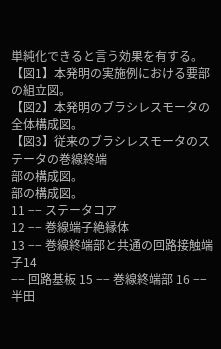単純化できると言う効果を有する。
【図1】本発明の実施例における要部の組立図。
【図2】本発明のブラシレスモータの全体構成図。
【図3】従来のブラシレスモータのステータの巻線終端
部の構成図。
部の構成図。
11 −− ステータコア
12 −− 巻線端子絶縁体
13 −− 巻線終端部と共通の回路接触端子14
−− 回路基板 15 −− 巻線終端部 16 −− 半田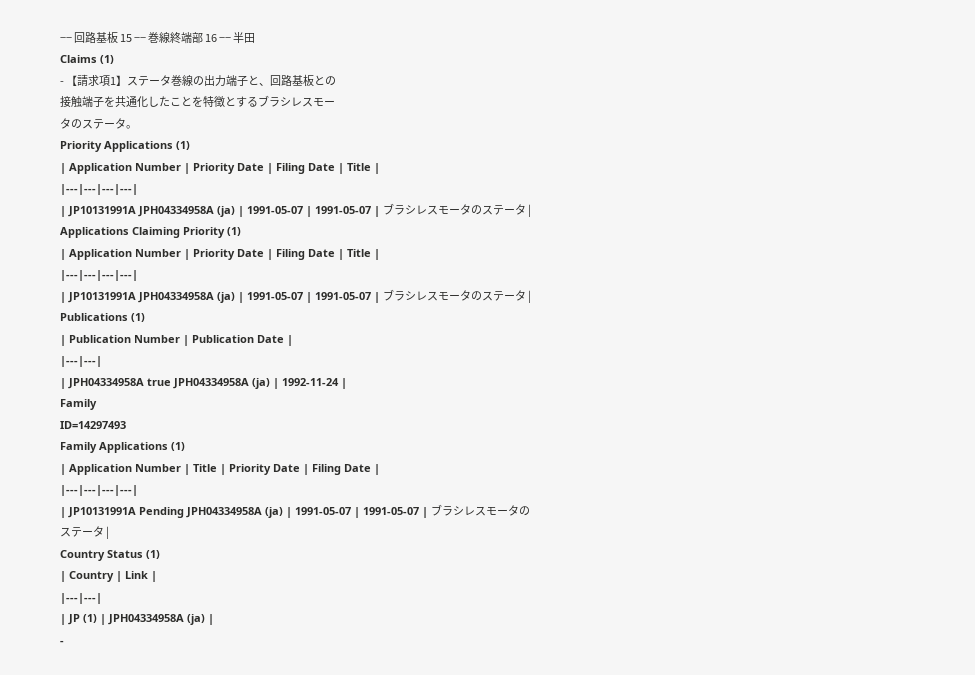−− 回路基板 15 −− 巻線終端部 16 −− 半田
Claims (1)
- 【請求項1】ステータ巻線の出力端子と、回路基板との
接触端子を共通化したことを特徴とするブラシレスモー
タのステータ。
Priority Applications (1)
| Application Number | Priority Date | Filing Date | Title |
|---|---|---|---|
| JP10131991A JPH04334958A (ja) | 1991-05-07 | 1991-05-07 | ブラシレスモータのステータ |
Applications Claiming Priority (1)
| Application Number | Priority Date | Filing Date | Title |
|---|---|---|---|
| JP10131991A JPH04334958A (ja) | 1991-05-07 | 1991-05-07 | ブラシレスモータのステータ |
Publications (1)
| Publication Number | Publication Date |
|---|---|
| JPH04334958A true JPH04334958A (ja) | 1992-11-24 |
Family
ID=14297493
Family Applications (1)
| Application Number | Title | Priority Date | Filing Date |
|---|---|---|---|
| JP10131991A Pending JPH04334958A (ja) | 1991-05-07 | 1991-05-07 | ブラシレスモータのステータ |
Country Status (1)
| Country | Link |
|---|---|
| JP (1) | JPH04334958A (ja) |
-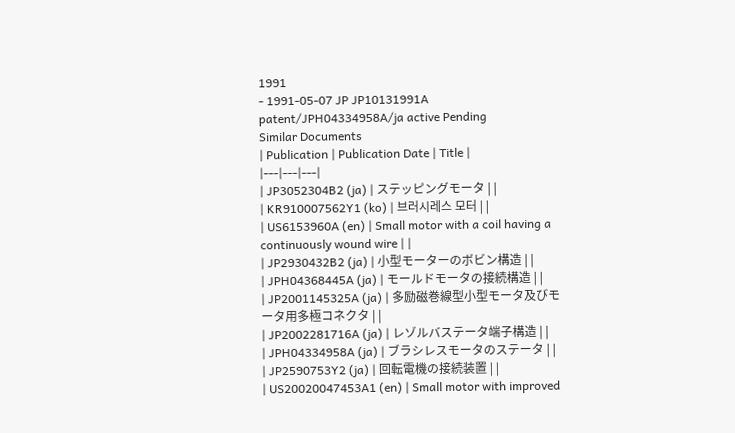1991
- 1991-05-07 JP JP10131991A patent/JPH04334958A/ja active Pending
Similar Documents
| Publication | Publication Date | Title |
|---|---|---|
| JP3052304B2 (ja) | ステッピングモータ | |
| KR910007562Y1 (ko) | 브러시레스 모터 | |
| US6153960A (en) | Small motor with a coil having a continuously wound wire | |
| JP2930432B2 (ja) | 小型モーターのボビン構造 | |
| JPH04368445A (ja) | モールドモータの接続構造 | |
| JP2001145325A (ja) | 多励磁巻線型小型モータ及びモータ用多極コネクタ | |
| JP2002281716A (ja) | レゾルバステータ端子構造 | |
| JPH04334958A (ja) | ブラシレスモータのステータ | |
| JP2590753Y2 (ja) | 回転電機の接続装置 | |
| US20020047453A1 (en) | Small motor with improved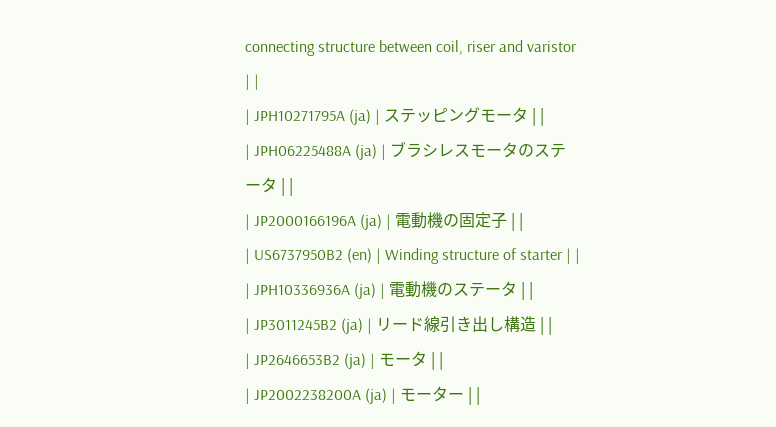connecting structure between coil, riser and varistor | |
| JPH10271795A (ja) | ステッピングモータ | |
| JPH06225488A (ja) | ブラシレスモータのステータ | |
| JP2000166196A (ja) | 電動機の固定子 | |
| US6737950B2 (en) | Winding structure of starter | |
| JPH10336936A (ja) | 電動機のステータ | |
| JP3011245B2 (ja) | リード線引き出し構造 | |
| JP2646653B2 (ja) | モータ | |
| JP2002238200A (ja) | モーター | |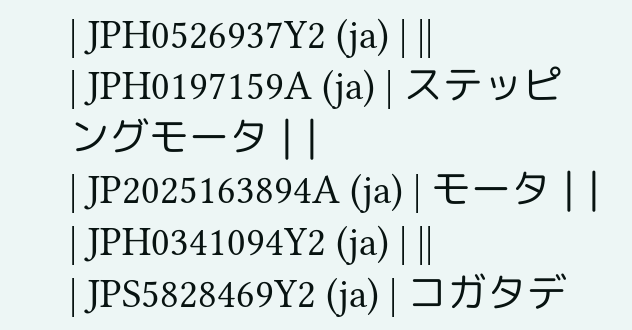| JPH0526937Y2 (ja) | ||
| JPH0197159A (ja) | ステッピングモータ | |
| JP2025163894A (ja) | モータ | |
| JPH0341094Y2 (ja) | ||
| JPS5828469Y2 (ja) | コガタデ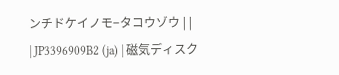ンチドケイノモ−タコウゾウ | |
| JP3396909B2 (ja) | 磁気ディスク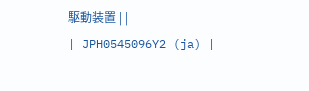駆動装置 | |
| JPH0545096Y2 (ja) |